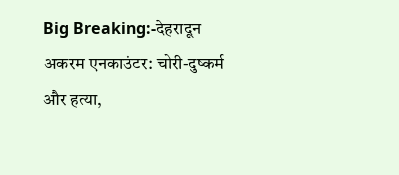Big Breaking:-देहरादून अकरम एनकाउंटर: चोरी-दुष्कर्म और हत्या,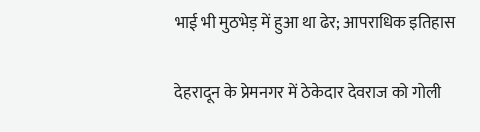भाई भी मुठभेड़ में हुआ था ढेर; आपराधिक इतिहास

देहरादून के प्रेमनगर में ठेकेदार देवराज को गोली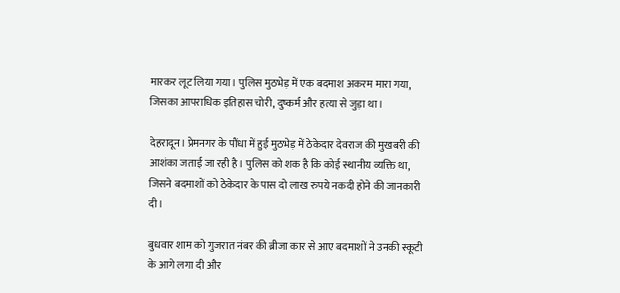मारकर लूट लिया गया। पुलिस मुठभेड़ में एक बदमाश अकरम मारा गया, जिसका आपराधिक इतिहास चोरी, दुष्कर्म और हत्या से जुड़ा था।

देहरादून। प्रेमनगर के पौंधा में हुई मुठभेड़ में ठेकेदार देवराज की मुखबरी की आशंका जताई जा रही है। पुलिस को शक है कि कोई स्थानीय व्यक्ति था, जिसने बदमाशों को ठेकेदार के पास दो लाख रुपये नकदी होने की जानकारी दी।

बुधवार शाम को गुजरात नंबर की ब्रीजा कार से आए बदमाशों ने उनकी स्कूटी के आगे लगा दी और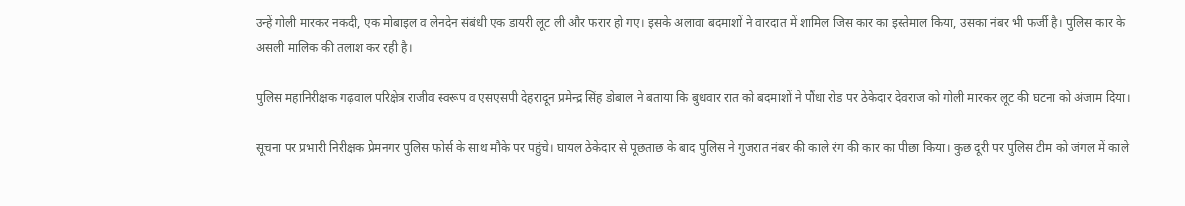उन्हें गोली मारकर नकदी, एक मोबाइल व लेनदेन संबंधी एक डायरी लूट ली और फरार हो गए। इसके अलावा बदमाशों ने वारदात में शामिल जिस कार का इस्तेमाल किया, उसका नंबर भी फर्जी है। पुलिस कार के असली मालिक की तलाश कर रही है।

पुलिस महानिरीक्षक गढ़वाल परिक्षेत्र राजीव स्वरूप व एसएसपी देहरादून प्रमेन्द्र सिंह डोबाल ने बताया कि बुधवार रात को बदमाशों ने पौंधा रोड पर ठेकेदार देवराज को गोली मारकर लूट की घटना को अंजाम दिया।

सूचना पर प्रभारी निरीक्षक प्रेमनगर पुलिस फोर्स के साथ मौके पर पहुंचे। घायल ठेकेदार से पूछताछ के बाद पुलिस ने गुजरात नंबर की काले रंग की कार का पीछा किया। कुछ दूरी पर पुलिस टीम को जंगल में काले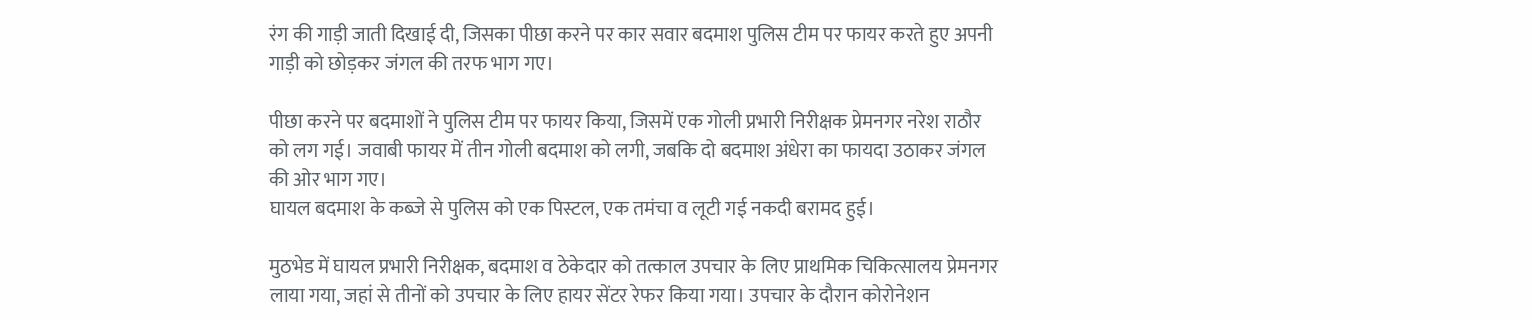रंग की गाड़ी जाती दिखाई दी, जिसका पीछा करने पर कार सवार बदमाश पुलिस टीम पर फायर करते हुए अपनी गाड़ी को छोड़कर जंगल की तरफ भाग गए।

पीछा करने पर बदमाशों ने पुलिस टीम पर फायर किया, जिसमें एक गोली प्रभारी निरीक्षक प्रेमनगर नरेश राठौर को लग गई। जवाबी फायर में तीन गोली बदमाश को लगी, जबकि दो बदमाश अंधेरा का फायदा उठाकर जंगल की ओर भाग गए।
घायल बदमाश के कब्जे से पुलिस को एक पिस्टल, एक तमंचा व लूटी गई नकदी बरामद हुई।

मुठभेड में घायल प्रभारी निरीक्षक, बदमाश व ठेकेदार को तत्काल उपचार के लिए प्राथमिक चिकित्सालय प्रेमनगर लाया गया, जहां से तीनों को उपचार के लिए हायर सेंटर रेफर किया गया। उपचार के दौरान कोरोनेशन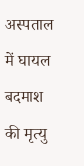अस्पताल में घायल बदमाश की मृत्यु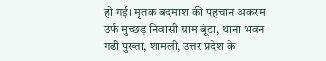हो गई। मृतक बदमाश की पहचान अकरम उर्फ मुच्छड़ निवासी ग्राम बूंटा, थाना भवन गढी पुख्ता, शामली, उत्तर प्रदेश के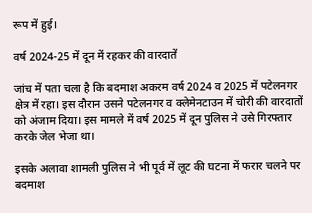रूप में हुई।

वर्ष 2024-25 में दून में रहकर की वारदातें

जांच में पता चला है कि बदमाश अकरम वर्ष 2024 व 2025 में पटेलनगर क्षेत्र में रहा। इस दौरान उसने पटेलनगर व क्लेमेनटाउन में चोरी की वारदातों को अंजाम दिया। इस मामले में वर्ष 2025 में दून पुलिस ने उसे गिरफ्तार करके जेल भेजा था।

इसके अलावा शामली पुलिस ने भी पूर्व में लूट की घटना में फरार चलने पर बदमाश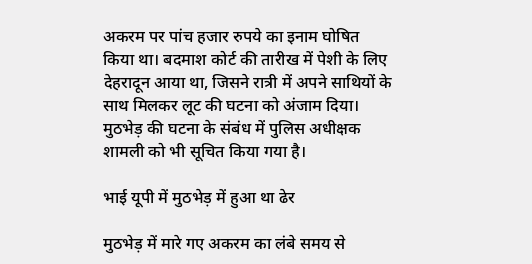अकरम पर पांच हजार रुपये का इनाम घोषित किया था। बदमाश कोर्ट की तारीख में पेशी के लिए देहरादून आया था, जिसने रात्री में अपने साथियों के साथ मिलकर लूट की घटना को अंजाम दिया। मुठभेड़ की घटना के संबंध में पुलिस अधीक्षक शामली को भी सूचित किया गया है।

भाई यूपी में मुठभेड़ में हुआ था ढेर

मुठभेड़ में मारे गए अकरम का लंबे समय से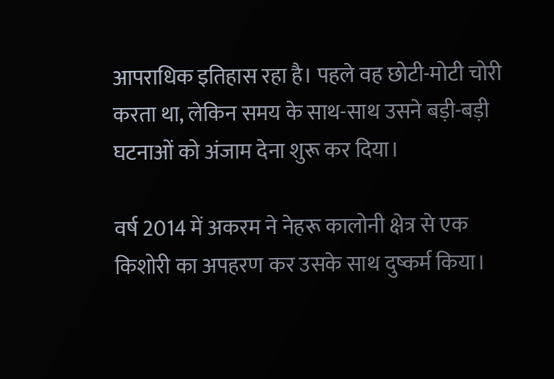आपराधिक इतिहास रहा है। पहले वह छोटी-मोटी चोरी करता था, लेकिन समय के साथ-साथ उसने बड़ी-बड़ी घटनाओं को अंजाम देना शुरू कर दिया।

वर्ष 2014 में अकरम ने नेहरू कालोनी क्षेत्र से एक किशोरी का अपहरण कर उसके साथ दुष्कर्म किया।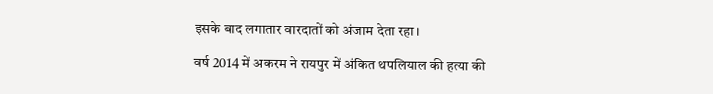इसके बाद लगातार वारदातों को अंजाम देता रहा।

वर्ष 2014 में अकरम ने रायपुर में अंकित थपलियाल की हत्या की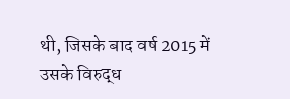थी, जिसके बाद वर्ष 2015 में उसके विरुद्ध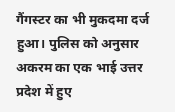गैंगस्टर का भी मुकदमा दर्ज हुआ। पुलिस को अनुसार अकरम का एक भाई उत्तर प्रदेश में हुए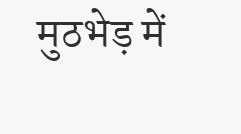मुठभेड़ में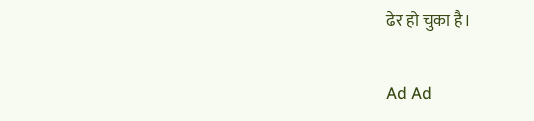ढेर हो चुका है।

Ad Ad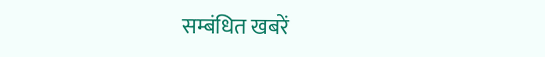सम्बंधित खबरें